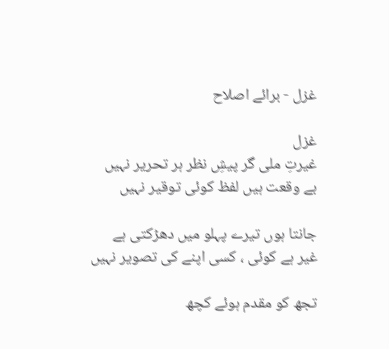غزل - برائے اصلاح

غزل
غیرتِ ملی گر پیشِ نظر ہر تحریر نہیں
بے وقعت ہیں لفظ کوئی توقیر نہیں

جانتا ہوں تیرے پہلو میں دھڑکتی ہے
غیر ہے کوئی ، کسی اپنے کی تصویر نہیں

تجھ کو مقدم ہوئے کچھ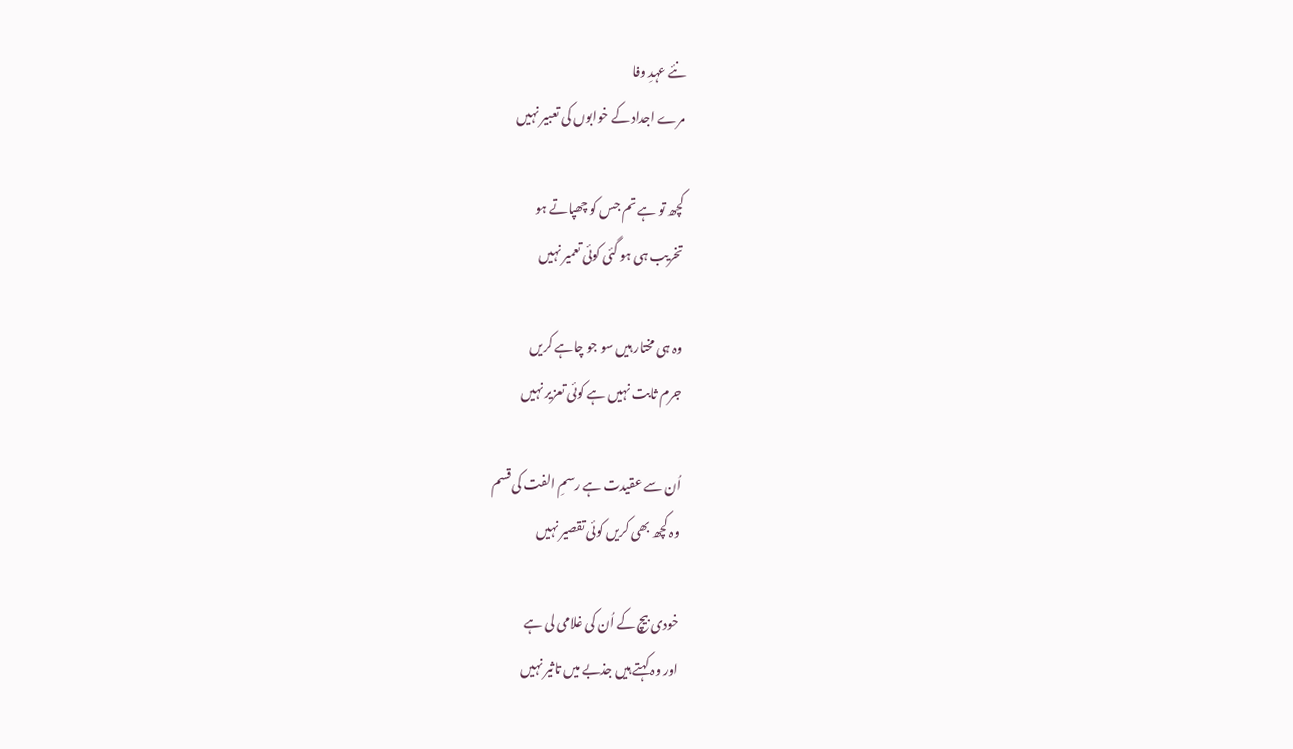نئے عہدِ وفا
مرے اجداد کے خوابوں کی تعبیر نہیں

کچھ تو ہے تم جس کو چھپاتے ہو
تخریب ہی ہو گئی کوئی تعمیر نہیں

وہ ہی مختار ہیں سو جو چاہے کریں
جرم ثابت نہیں ہے کوئی تعزیر نہیں

اُن سے عقیدت ہے رسمِ الفت کی قسم
وہ کچھ بھی کریں کوئی تقصیر نہیں

خودی بیچ کے اُن کی غلامی لی ہے
اور وہ کہتے ہیں جذبے میں تاثیر نہیں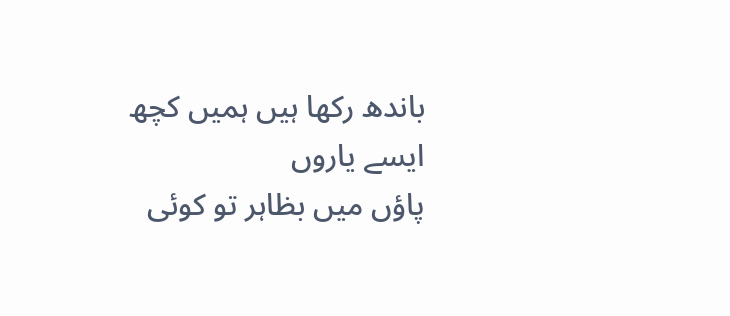باندھ رکھا ہیں ہمیں کچھ ایسے یاروں
پاؤں میں بظاہر تو کوئی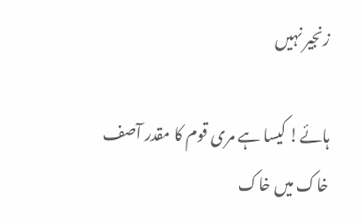زنجیر نہیں

ہائے! کیسا ہے مری قوم کا مقدر آصف
خاک میں خاک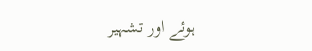ہوئے اور تشہیر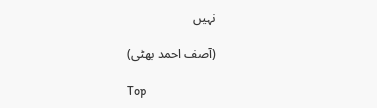نہیں

(آصف احمد بھٹی)

Top